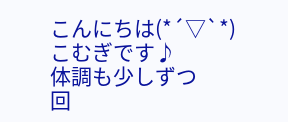こんにちは(*´▽`*)
こむぎです♪
体調も少しずつ
回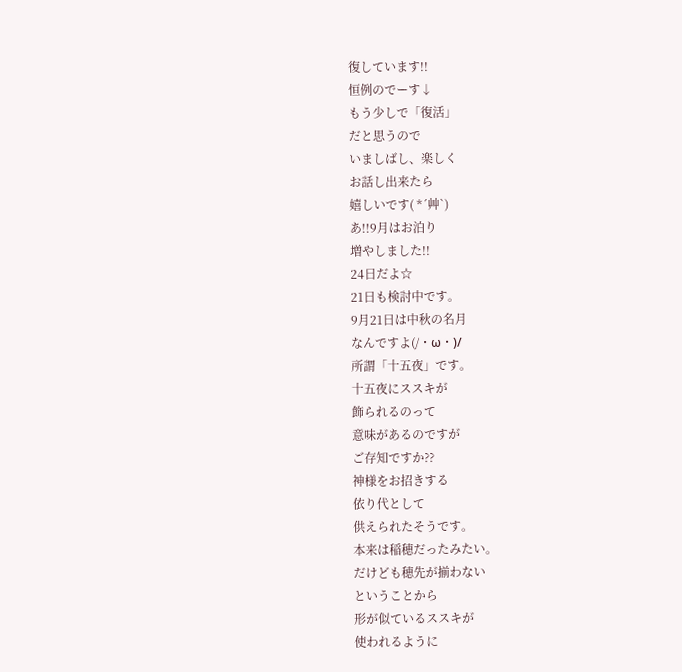復しています!!
恒例のでーす↓
もう少しで「復活」
だと思うので
いましばし、楽しく
お話し出来たら
嬉しいです( *´艸`)
あ!!9月はお泊り
増やしました!!
24日だよ☆
21日も検討中です。
9月21日は中秋の名月
なんですよ(/・ω・)/
所謂「十五夜」です。
十五夜にススキが
飾られるのって
意味があるのですが
ご存知ですか??
神様をお招きする
依り代として
供えられたそうです。
本来は稲穂だったみたい。
だけども穂先が揃わない
ということから
形が似ているススキが
使われるように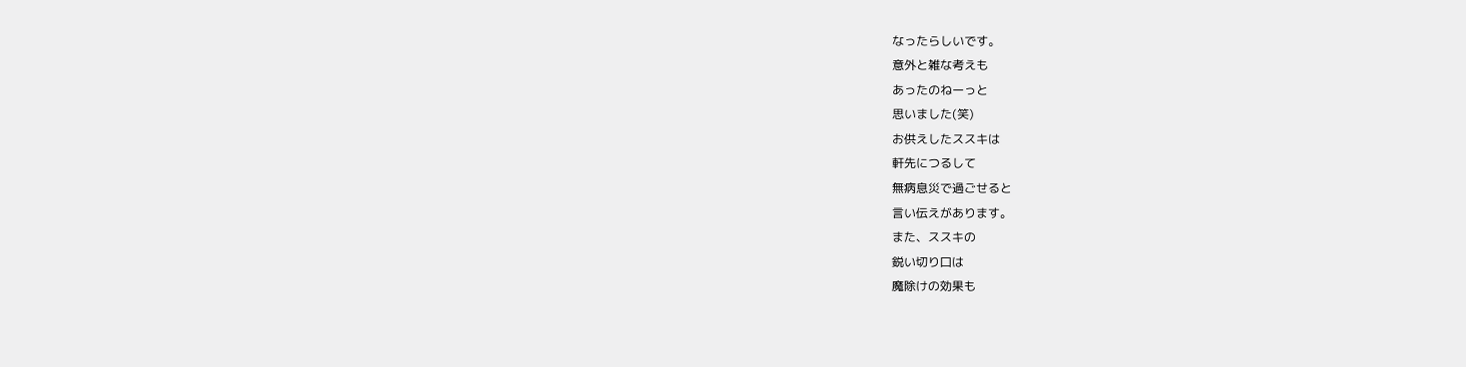なったらしいです。
意外と雑な考えも
あったのねーっと
思いました(笑)
お供えしたススキは
軒先につるして
無病息災で過ごせると
言い伝えがあります。
また、ススキの
鋭い切り口は
魔除けの効果も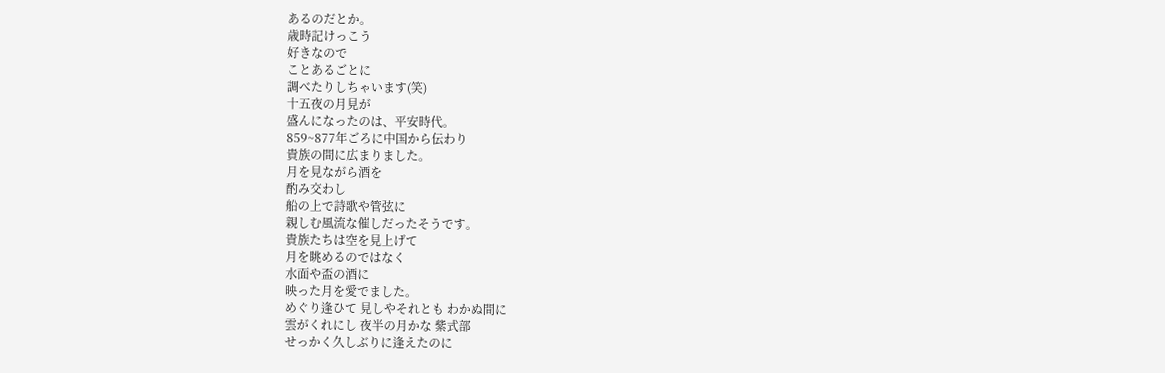あるのだとか。
歳時記けっこう
好きなので
ことあるごとに
調べたりしちゃいます(笑)
十五夜の月見が
盛んになったのは、平安時代。
859~877年ごろに中国から伝わり
貴族の間に広まりました。
月を見ながら酒を
酌み交わし
船の上で詩歌や管弦に
親しむ風流な催しだったそうです。
貴族たちは空を見上げて
月を眺めるのではなく
水面や盃の酒に
映った月を愛でました。
めぐり逢ひて 見しやそれとも わかぬ間に
雲がくれにし 夜半の月かな 紫式部
せっかく久しぶりに逢えたのに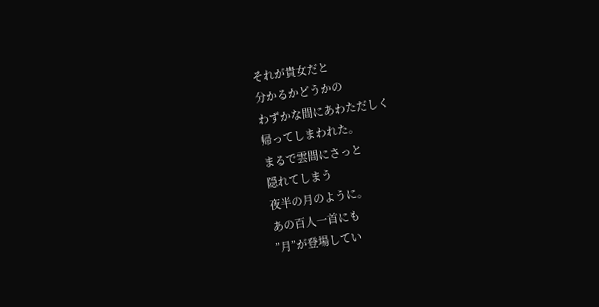それが貴女だと
分かるかどうかの
わずかな間にあわただしく
帰ってしまわれた。
まるで雲間にさっと
隠れてしまう
夜半の月のように。
あの百人一首にも
”月”が登場してい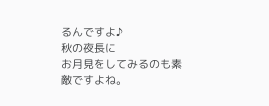るんですよ♪
秋の夜長に
お月見をしてみるのも素敵ですよね。